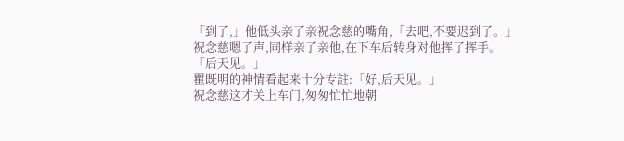「到了,」他低头亲了亲祝念慈的嘴角,「去吧,不要迟到了。」
祝念慈嗯了声,同样亲了亲他,在下车后转身对他挥了挥手。
「后天见。」
瞿既明的神情看起来十分专註:「好,后天见。」
祝念慈这才关上车门,匆匆忙忙地朝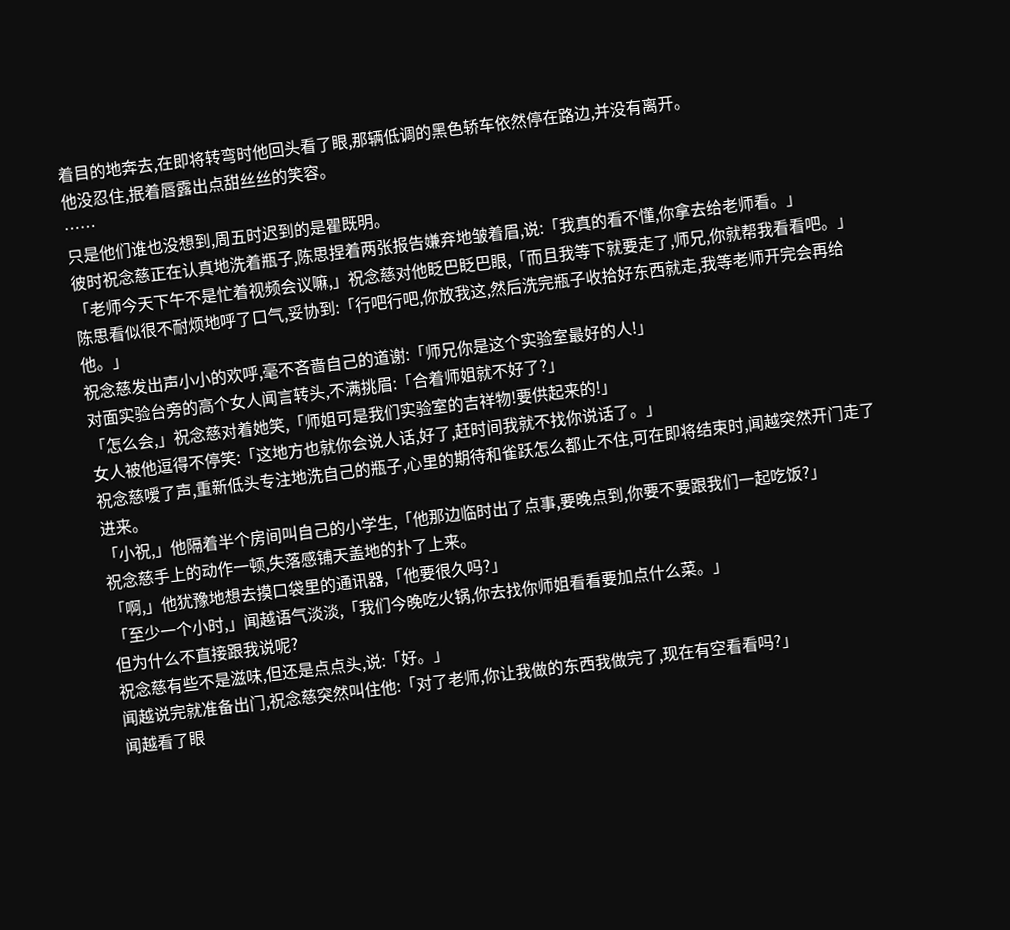着目的地奔去,在即将转弯时他回头看了眼,那辆低调的黑色轿车依然停在路边,并没有离开。
他没忍住,抿着唇露出点甜丝丝的笑容。
……
只是他们谁也没想到,周五时迟到的是瞿既明。
彼时祝念慈正在认真地洗着瓶子,陈思捏着两张报告嫌弃地皱着眉,说:「我真的看不懂,你拿去给老师看。」
「老师今天下午不是忙着视频会议嘛,」祝念慈对他眨巴眨巴眼,「而且我等下就要走了,师兄,你就帮我看看吧。」
陈思看似很不耐烦地呼了口气,妥协到:「行吧行吧,你放我这,然后洗完瓶子收拾好东西就走,我等老师开完会再给他。」
祝念慈发出声小小的欢呼,毫不吝啬自己的道谢:「师兄你是这个实验室最好的人!」
对面实验台旁的高个女人闻言转头,不满挑眉:「合着师姐就不好了?」
「怎么会,」祝念慈对着她笑,「师姐可是我们实验室的吉祥物!要供起来的!」
女人被他逗得不停笑:「这地方也就你会说人话,好了,赶时间我就不找你说话了。」
祝念慈嗳了声,重新低头专注地洗自己的瓶子,心里的期待和雀跃怎么都止不住,可在即将结束时,闻越突然开门走了进来。
「小祝,」他隔着半个房间叫自己的小学生,「他那边临时出了点事,要晚点到,你要不要跟我们一起吃饭?」
祝念慈手上的动作一顿,失落感铺天盖地的扑了上来。
「啊,」他犹豫地想去摸口袋里的通讯器,「他要很久吗?」
「至少一个小时,」闻越语气淡淡,「我们今晚吃火锅,你去找你师姐看看要加点什么菜。」
但为什么不直接跟我说呢?
祝念慈有些不是滋味,但还是点点头,说:「好。」
闻越说完就准备出门,祝念慈突然叫住他:「对了老师,你让我做的东西我做完了,现在有空看看吗?」
闻越看了眼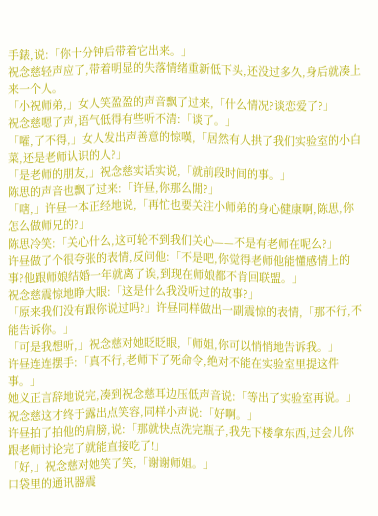手錶,说:「你十分钟后带着它出来。」
祝念慈轻声应了,带着明显的失落情绪重新低下头,还没过多久,身后就凑上来一个人。
「小祝师弟,」女人笑盈盈的声音飘了过来,「什么情况?谈恋爱了?」
祝念慈嗯了声,语气低得有些听不清:「谈了。」
「嚯,了不得,」女人发出声善意的惊嘆,「居然有人拱了我们实验室的小白菜,还是老师认识的人?」
「是老师的朋友,」祝念慈实话实说,「就前段时间的事。」
陈思的声音也飘了过来:「许昼,你那么閒?」
「嗐,」许昼一本正经地说,「再忙也要关注小师弟的身心健康啊,陈思,你怎么做师兄的?」
陈思冷笑:「关心什么,这可轮不到我们关心——不是有老师在呢么?」
许昼做了个很夸张的表情,反问他:「不是吧,你觉得老师他能懂感情上的事?他跟师娘结婚一年就离了诶,到现在师娘都不肯回联盟。」
祝念慈震惊地睁大眼:「这是什么我没听过的故事?」
「原来我们没有跟你说过吗?」许昼同样做出一副震惊的表情,「那不行,不能告诉你。」
「可是我想听,」祝念慈对她眨眨眼,「师姐,你可以悄悄地告诉我。」
许昼连连摆手:「真不行,老师下了死命令,绝对不能在实验室里提这件事。」
她义正言辞地说完,凑到祝念慈耳边压低声音说:「等出了实验室再说。」
祝念慈这才终于露出点笑容,同样小声说:「好啊。」
许昼拍了拍他的肩膀,说:「那就快点洗完瓶子,我先下楼拿东西,过会儿你跟老师讨论完了就能直接吃了!」
「好,」祝念慈对她笑了笑,「谢谢师姐。」
口袋里的通讯器震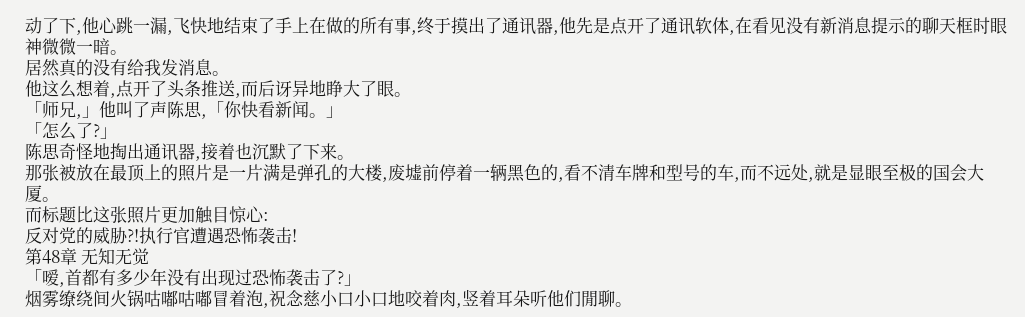动了下,他心跳一漏,飞快地结束了手上在做的所有事,终于摸出了通讯器,他先是点开了通讯软体,在看见没有新消息提示的聊天框时眼神微微一暗。
居然真的没有给我发消息。
他这么想着,点开了头条推送,而后讶异地睁大了眼。
「师兄,」他叫了声陈思,「你快看新闻。」
「怎么了?」
陈思奇怪地掏出通讯器,接着也沉默了下来。
那张被放在最顶上的照片是一片满是弹孔的大楼,废墟前停着一辆黑色的,看不清车牌和型号的车,而不远处,就是显眼至极的国会大厦。
而标题比这张照片更加触目惊心:
反对党的威胁?!执行官遭遇恐怖袭击!
第48章 无知无觉
「嗳,首都有多少年没有出现过恐怖袭击了?」
烟雾缭绕间火锅咕嘟咕嘟冒着泡,祝念慈小口小口地咬着肉,竖着耳朵听他们閒聊。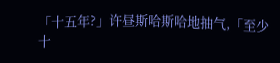「十五年?」许昼斯哈斯哈地抽气,「至少十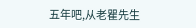五年吧,从老瞿先生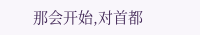那会开始,对首都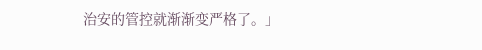治安的管控就渐渐变严格了。」